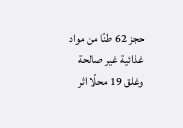حجز 62 طنًا من مواد غذائية غير صالحة وغلق 19 محلًا اثر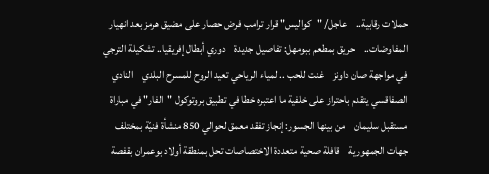حملات رقابية..    عاجل/ "كواليس" قرار ترامب فرض حصار على مضيق هرمز بعد انهيار المفاوضات..    حريق بمطعم ببومهل: تفاصيل جديدة    دوري أبطال إفريقيا.. تشكيلة الترجي في مواجهة صان داونز    غنت للحب .. لمياء الرياحي تعيد الروح للمسرح البلدي    النادي الصفاقسي يتقدم باحتراز على خلفية ما اعتبره خطا في تطبيق بروتوكول "الفار" في مباراة مستقبل سليمان    من بينها الجسور: إنجاز تفقد معمق لحوالي 850 منشأة فنيّة بمختلف جهات الجمهورية    قافلة صحية متعددة الاختصاصات تحل بمنطقة أولاد بوعمران بقفصة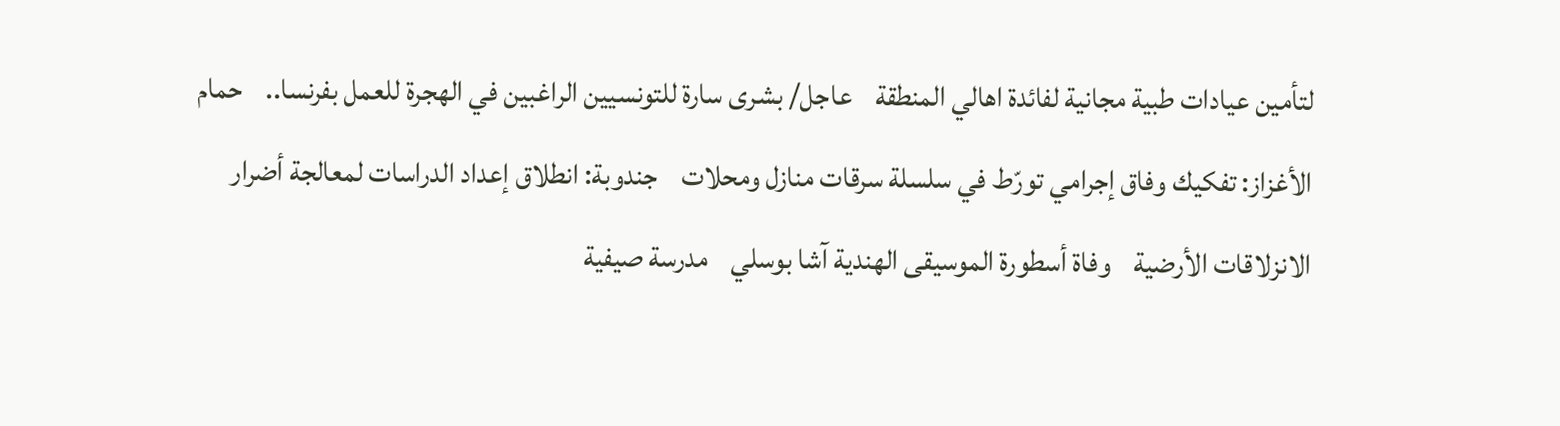لتأمين عيادات طبية مجانية لفائدة اهالي المنطقة    عاجل/ بشرى سارة للتونسيين الراغبين في الهجرة للعمل بفرنسا..    حمام الأغزاز: تفكيك وفاق إجرامي تورّط في سلسلة سرقات منازل ومحلات    جندوبة: انطلاق إعداد الدراسات لمعالجة أضرار الانزلاقات الأرضية    وفاة أسطورة الموسيقى الهندية آشا بوسلي    مدرسة صيفية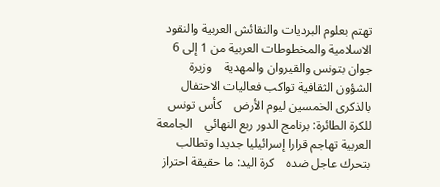تهتم بعلوم البرديات والنقائش العربية والنقود الاسلامية والمخطوطات العربية من 1 إلى 6 جوان بتونس والقيروان والمهدية    وزيرة الشؤون الثقافية تواكب فعاليات الاحتفال بالذكرى الخمسين ليوم الأرض    كأس تونس للكرة الطائرة: برنامج الدور ربع النهائي    الجامعة العربية تهاجم قرارا إسرائيليا جديدا وتطالب بتحرك عاجل ضده    كرة اليد: ما حقيقة احتراز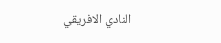النادي الافريقي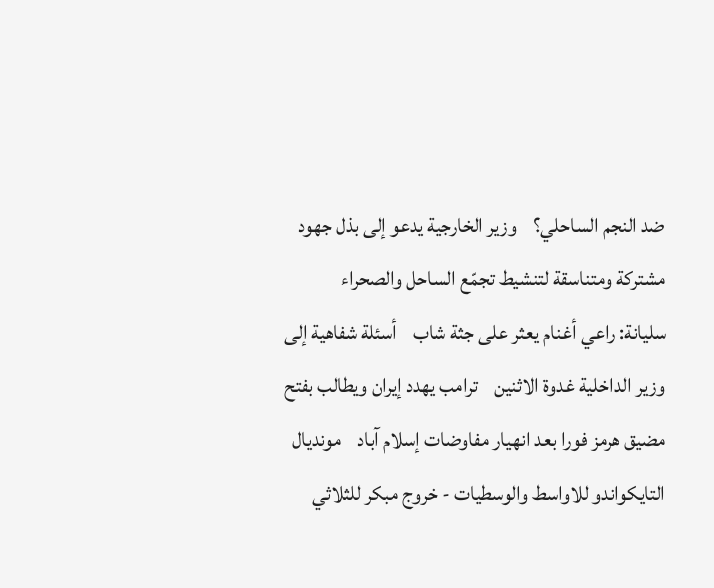ضد النجم الساحلي؟    وزير الخارجية يدعو إلى بذل جهود مشتركة ومتناسقة لتنشيط تجمّع الساحل والصحراء    سليانة: راعي أغنام يعثر على جثة شاب    أسئلة شفاهية إلى وزير الداخلية غدوة الاثنين    ترامب يهدد إيران ويطالب بفتح مضيق هرمز فورا بعد انهيار مفاوضات إسلام آباد    مونديال التايكواندو للاواسط والوسطيات - خروج مبكر للثلاثي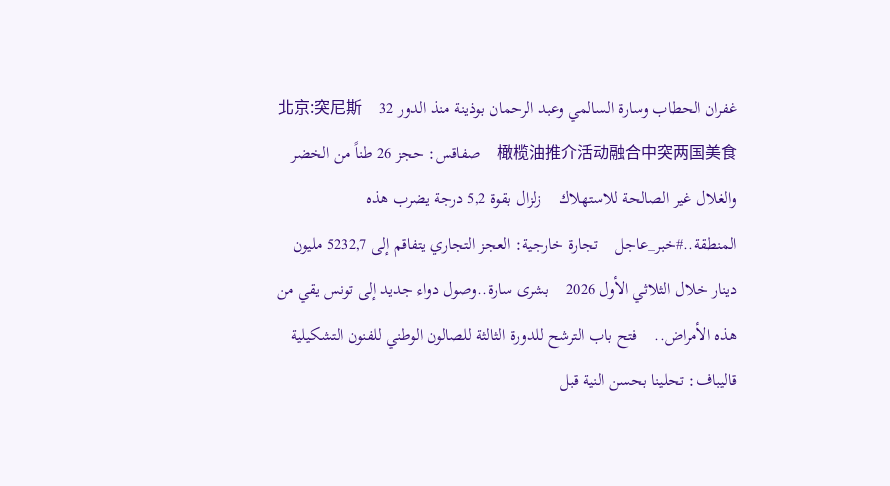غفران الحطاب وسارة السالمي وعبد الرحمان بوذينة منذ الدور 32    北京:突尼斯橄榄油推介活动融合中突两国美食    صفاقس: حجز 26 طناً من الخضر والغلال غير الصالحة للاستهلاك    زلزال بقوة 5,2 درجة يضرب هذه المنطقة..#خبر_عاجل    تجارة خارجية: العجز التجاري يتفاقم إلى 5232,7 مليون دينار خلال الثلاثي الأول 2026    بشرى سارة..وصول دواء جديد إلى تونس يقي من هذه الأمراض..    فتح باب الترشح للدورة الثالثة للصالون الوطني للفنون التشكيلية    قاليباف: تحلينا بحسن النية قبل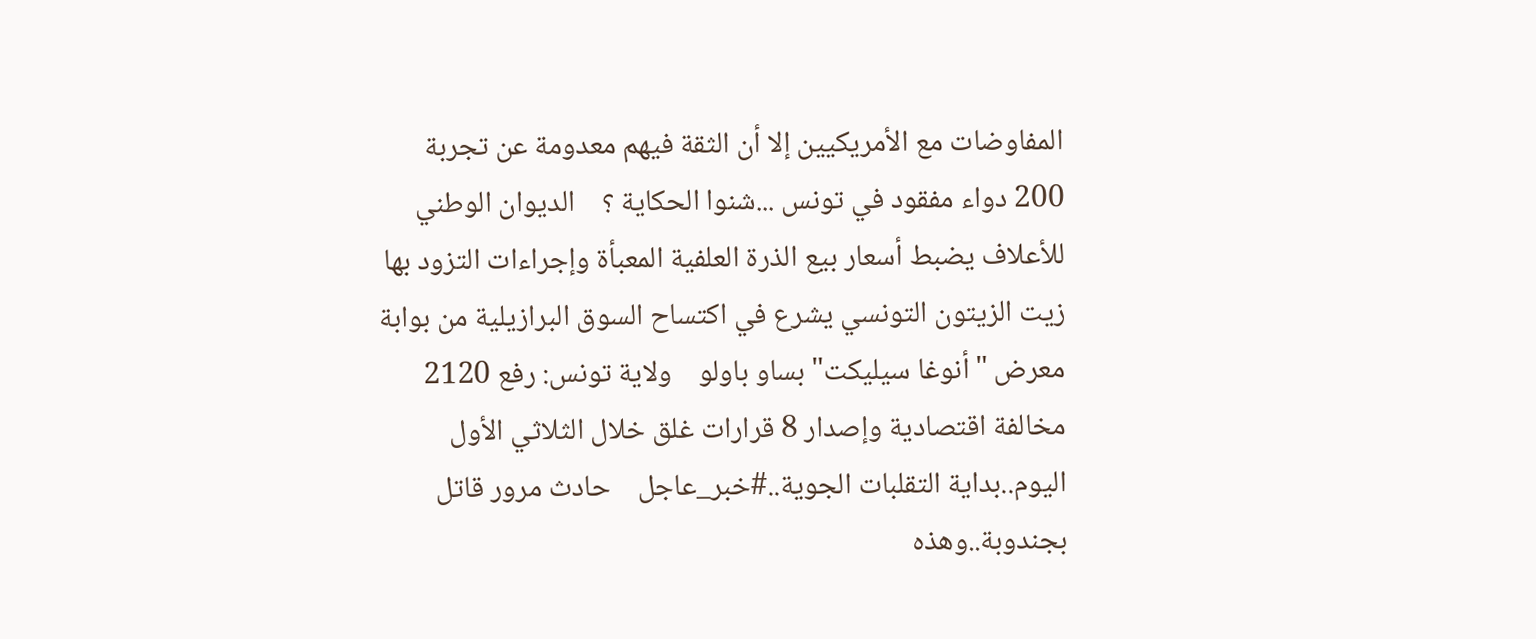المفاوضات مع الأمريكيين إلا أن الثقة فيهم معدومة عن تجربة    200 دواء مفقود في تونس ...شنوا الحكاية ؟    الديوان الوطني للأعلاف يضبط أسعار بيع الذرة العلفية المعبأة وإجراءات التزود بها    زيت الزيتون التونسي يشرع في اكتساح السوق البرازيلية من بوابة معرض "أنوغا سيليكت" بساو باولو    ولاية تونس: رفع 2120 مخالفة اقتصادية وإصدار 8 قرارات غلق خلال الثلاثي الأول    اليوم..بداية التقلبات الجوية..#خبر_عاجل    حادث مرور قاتل بجندوبة..وهذه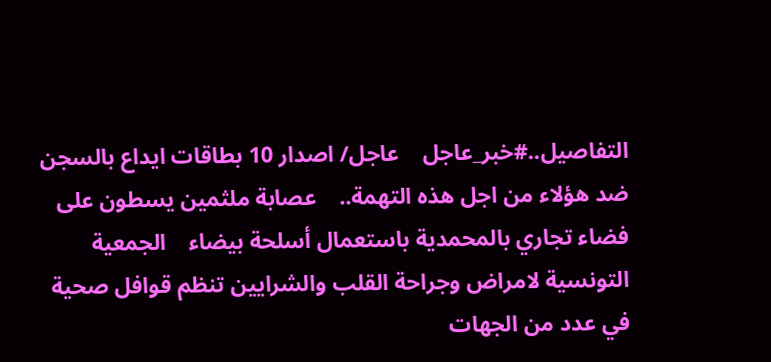التفاصيل..#خبر_عاجل    عاجل/ اصدار 10 بطاقات ايداع بالسجن ضد هؤلاء من اجل هذه التهمة..    عصابة ملثمين يسطون على فضاء تجاري بالمحمدية باستعمال أسلحة بيضاء    الجمعية التونسية لامراض وجراحة القلب والشرايين تنظم قوافل صحية في عدد من الجهات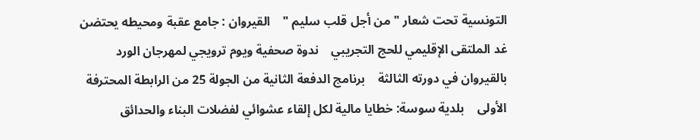التونسية تحت شعار " من أجل قلب سليم "    القيروان : جامع عقبة ومحيطه يحتضن غد الملتقى الإقليمي للحج التجريبي    ندوة صحفية ويوم ترويجي لمهرجان الورد بالقيروان في دورته الثالثة    برنامج الدفعة الثانية من الجولة 25 من الرابطة المحترفة الأولى    بلدية سوسة: خطايا مالية لكل إلقاء عشوائي لفضلات البناء والحدائق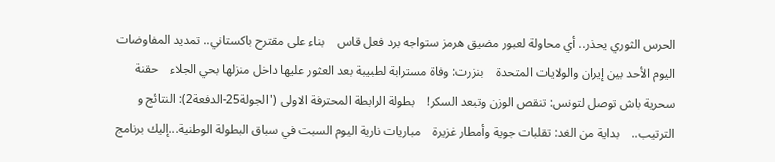الحرس الثوري يحذر.. أي محاولة لعبور مضيق هرمز ستواجه برد فعل قاس    بناء على مقترح باكستاني.. تمديد المفاوضات اليوم الأحد بين إيران والولايات المتحدة    بنزرت: وفاة مسترابة لطبيبة بعد العثور عليها داخل منزلها بحي الجلاء    حقنة سحرية باش توصل لتونس: تنقص الوزن وتبعد السكر!    بطولة الرابطة المحترفة الاولى ('الجولة25-الدفعة2): النتائج و الترتيب..    بداية من الغد: تقلبات جوية وأمطار غزيرة    مباريات نارية اليوم السبت في سباق البطولة الوطنية...إليك برنامج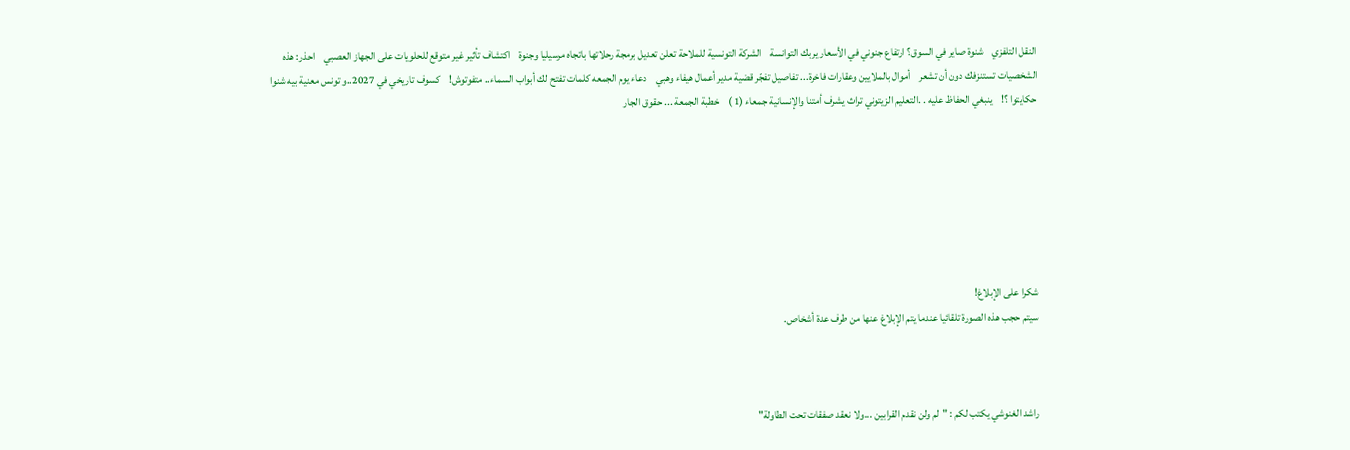النقل التلفزي    شنوة صاير في السوق؟ ارتفاع جنوني في الأسعار يربك التوانسة    الشركة التونسية للملاحة تعلن تعديل برمجة رحلاتها باتجاه مرسيليا وجنوة    اكتشاف تأثير غير متوقع للحلويات على الجهاز العصبي    احذر: هذه الشخصيات تستنزفك دون أن تشعر    أموال بالملايين وعقارات فاخرة... تفاصيل تفجّر قضية مدير أعمال هيفاء وهبي    دعاء يوم الجمعه كلمات تفتح لك أبواب السماء.. متفوتوش!    كسوف تاريخي في 2027..و تونس معنية بيه شنوا حكايتوا ؟!    ينبغي الحفاظ عليه . .التعليم الزيتوني تراث يشرف أمتنا والإنسانية جمعاء (1 )    خطبة الجمعة ... حقوق الجار







شكرا على الإبلاغ!
سيتم حجب هذه الصورة تلقائيا عندما يتم الإبلاغ عنها من طرف عدة أشخاص.



راشد الغنوشي يكتب لكم : "لم ولن نقدم القرابين ...ولا نعقد صفقات تحت الطاولة"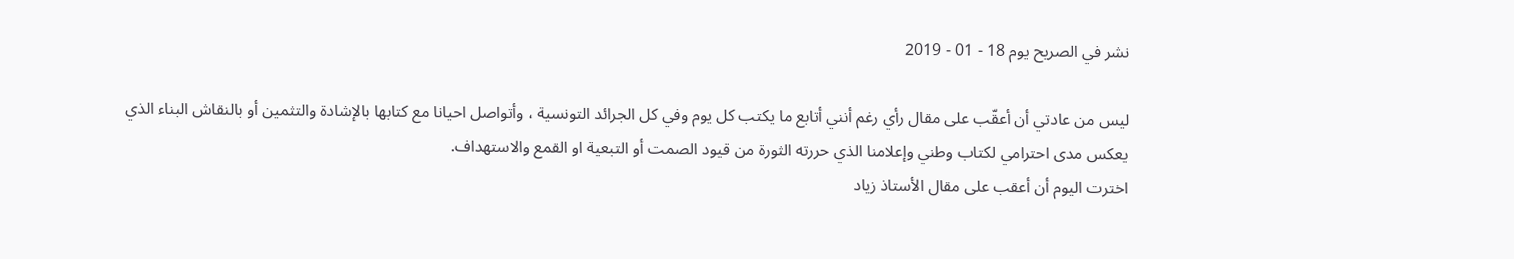نشر في الصريح يوم 18 - 01 - 2019

ليس من عادتي أن أعقّب على مقال رأي رغم أنني أتابع ما يكتب كل يوم وفي كل الجرائد التونسية ، وأتواصل احيانا مع كتابها بالإشادة والتثمين أو بالنقاش البناء الذي يعكس مدى احترامي لكتاب وطني وإعلامنا الذي حررته الثورة من قيود الصمت أو التبعية او القمع والاستهداف.
اخترت اليوم أن أعقب على مقال الأستاذ زياد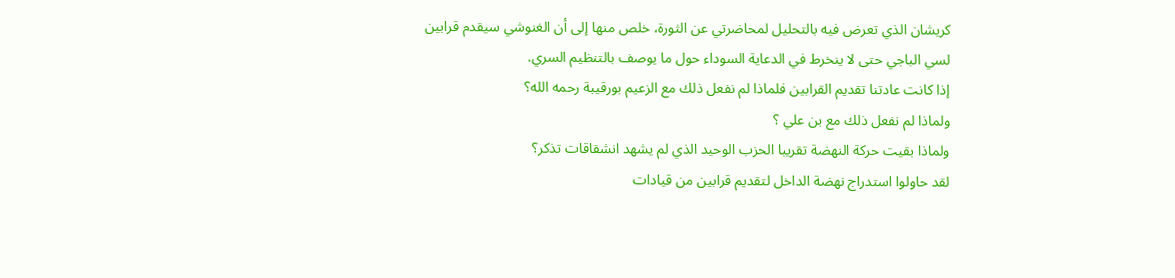كريشان الذي تعرض فيه بالتحليل لمحاضرتي عن الثورة، خلص منها إلى أن الغنوشي سيقدم قرابين لسي الباجي حتى لا ينخرط في الدعاية السوداء حول ما يوصف بالتنظيم السري.
إذا كانت عادتنا تقديم القرابين فلماذا لم نفعل ذلك مع الزعيم بورقيبة رحمه الله؟
ولماذا لم نفعل ذلك مع بن علي ؟
ولماذا بقيت حركة النهضة تقريبا الحزب الوحيد الذي لم يشهد انشقاقات تذكر؟
لقد حاولوا استدراج نهضة الداخل لتقديم قرابين من قيادات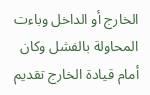الخارج أو الداخل وباءت المحاولة بالفشل وكان أمام قيادة الخارج تقديم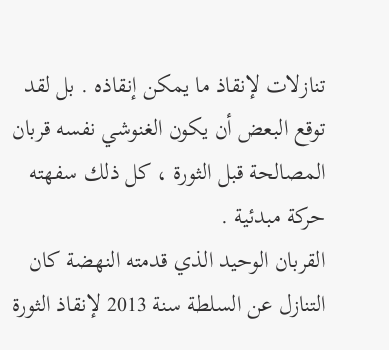تنازلات لإنقاذ ما يمكن إنقاذه . بل لقد توقع البعض أن يكون الغنوشي نفسه قربان المصالحة قبل الثورة ، كل ذلك سفهته حركة مبدئية .
القربان الوحيد الذي قدمته النهضة كان التنازل عن السلطة سنة 2013 لإنقاذ الثورة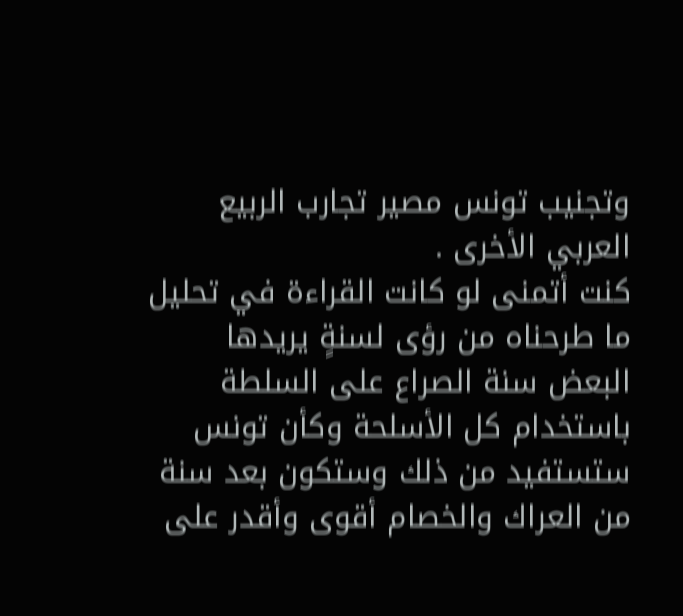وتجنيب تونس مصير تجارب الربيع العربي الأخرى .
كنت أتمنى لو كانت القراءة في تحليل ما طرحناه من رؤى لسنةٍ يريدها البعض سنة الصراع على السلطة باستخدام كل الأسلحة وكأن تونس ستستفيد من ذلك وستكون بعد سنة من العراك والخصام أقوى وأقدر على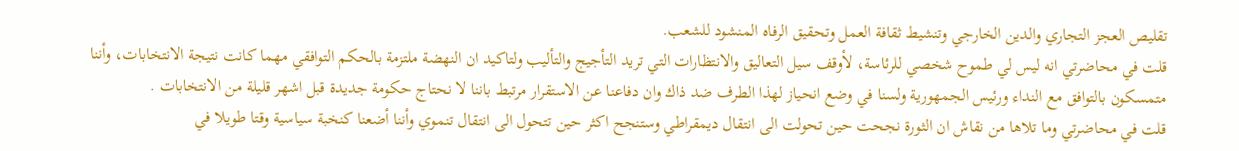تقليص العجز التجاري والدين الخارجي وتنشيط ثقافة العمل وتحقيق الرفاه المنشود للشعب.
قلت في محاضرتي انه ليس لي طموح شخصي للرئاسة، لأوقف سيل التعاليق والانتظارات التي تريد التأجيج والتأليب ولتاكيد ان النهضة ملتزمة بالحكم التوافقي مهما كانت نتيجة الانتخابات، وأننا متمسكون بالتوافق مع النداء ورئيس الجمهورية ولسنا في وضع انحياز لهذا الطرف ضد ذاك وان دفاعنا عن الاستقرار مرتبط باننا لا نحتاج حكومة جديدة قبل اشهر قليلة من الانتخابات .
قلت في محاضرتي وما تلاها من نقاش ان الثورة نجحت حين تحولت الى انتقال ديمقراطي وستنجح اكثر حين تتحول الى انتقال تنموي وأننا أضعنا كنخبة سياسية وقتا طويلا في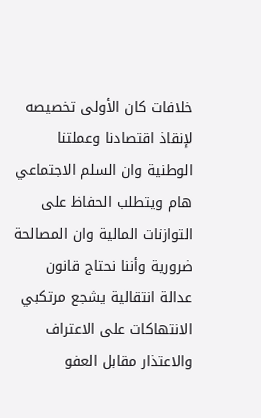خلافات كان الأولى تخصيصه لإنقاذ اقتصادنا وعملتنا الوطنية وان السلم الاجتماعي هام ويتطلب الحفاظ على التوازنات المالية وان المصالحة ضرورية وأننا نحتاج قانون عدالة انتقالية يشجع مرتكبي الانتهاكات على الاعتراف والاعتذار مقابل العفو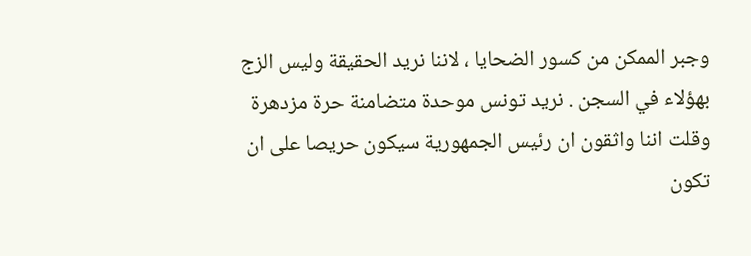وجبر الممكن من كسور الضحايا ، لاننا نريد الحقيقة وليس الزج بهؤلاء في السجن . نريد تونس موحدة متضامنة حرة مزدهرة
وقلت اننا واثقون ان رئيس الجمهورية سيكون حريصا على ان تكون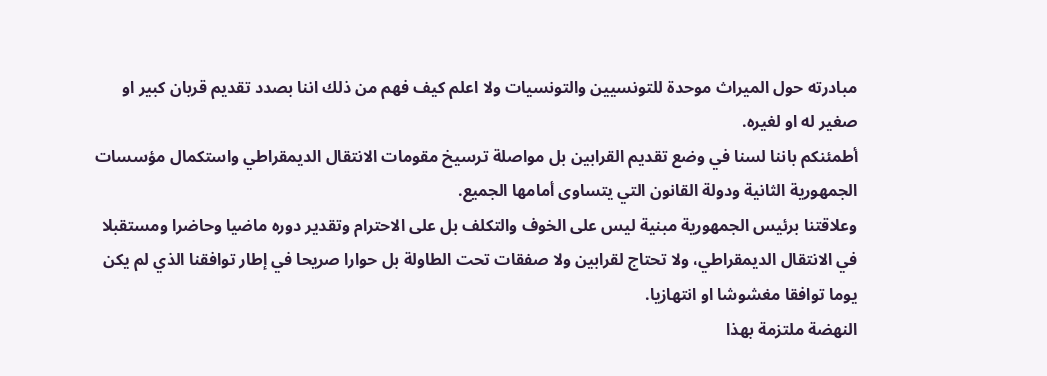مبادرته حول الميراث موحدة للتونسيين والتونسيات ولا اعلم كيف فهم من ذلك اننا بصدد تقديم قربان كبير او صغير له او لغيره.
أطمئنكم باننا لسنا في وضع تقديم القرابين بل مواصلة ترسيخ مقومات الانتقال الديمقراطي واستكمال مؤسسات الجمهورية الثانية ودولة القانون التي يتساوى أمامها الجميع.
وعلاقتنا برئيس الجمهورية مبنية ليس على الخوف والتكلف بل على الاحترام وتقدير دوره ماضيا وحاضرا ومستقبلا في الانتقال الديمقراطي، ولا تحتاج لقرابين ولا صفقات تحت الطاولة بل حوارا صريحا في إطار توافقنا الذي لم يكن يوما توافقا مغشوشا او انتهازيا.
النهضة ملتزمة بهذا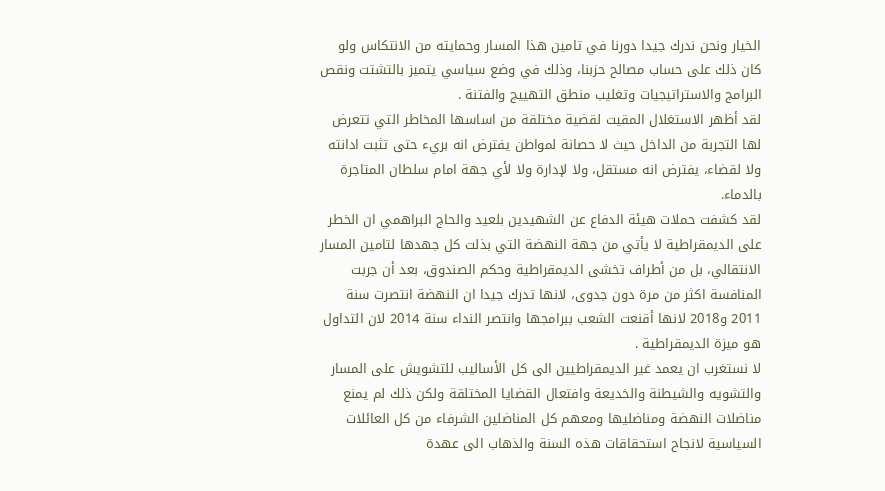الخيار ونحن ندرك جيدا دورنا في تامين هذا المسار وحمايته من الانتكاس ولو كان ذلك على حساب مصالح حزبنا، وذلك في وضع سياسي يتميز بالتشتت ونقص البرامج والاستراتيجيات وتغليب منطق التهييج والفتنة .
لقد أظهر الاستغلال المقيت لقضية مختلقة من اساسها المخاطر التي تتعرض لها التجربة من الداخل حيث لا حصانة لمواطن يفترض انه بريء حتى تثبت ادانته ولا لقضاء، يفترض انه مستقل، ولا لإدارة ولا لأي جهة امام سلطان المتاجرة بالدماء.
لقد كشفت حملات هيئة الدفاع عن الشهيدين بلعيد والحاج البراهمي ان الخطر على الديمقراطية لا يأتي من جهة النهضة التي بذلت كل جهدها لتامين المسار الانتقالي، بل من أطراف تخشى الديمقراطية وحكم الصندوق، بعد أن جربت المنافسة اكثر من مرة دون جدوى، لانها تدرك جيدا ان النهضة انتصرت سنة 2011 و2018 لانها أقنعت الشعب ببرامجها وانتصر النداء سنة 2014 لان التداول هو ميزة الديمقراطية .
لا نستغرب ان يعمد غير الديمقراطيين الى كل الأساليب للتشويش على المسار والتشويه والشيطنة والخديعة وافتعال القضايا المختلقة ولكن ذلك لم يمنع مناضلات النهضة ومناضليها ومعهم كل المناضلين الشرفاء من كل العائلات السياسية لانجاح استحقاقات هذه السنة والذهاب الى عهدة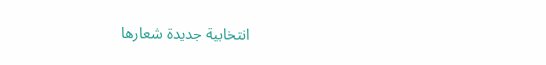انتخابية جديدة شعارها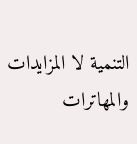التنمية لا المزايدات والمهاترات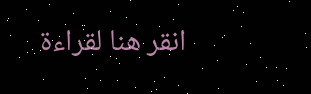انقر هنا لقراءة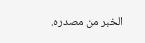الخبر من مصدره.